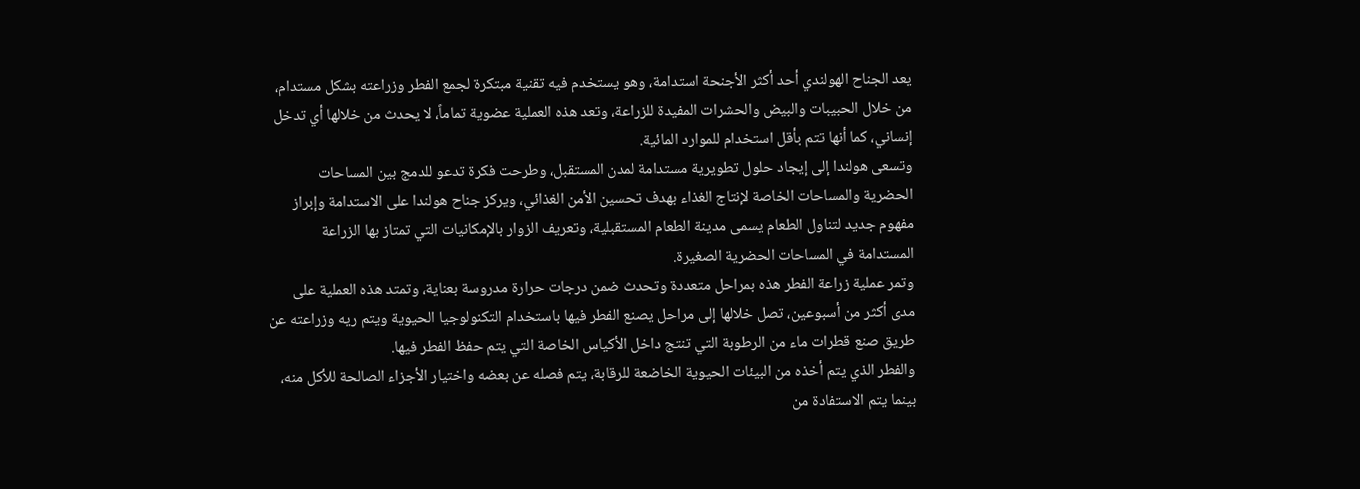يعد الجناح الهولندي أحد أكثر الأجنحة استدامة، وهو يستخدم فيه تقنية مبتكرة لجمع الفطر وزراعته بشكل مستدام، من خلال الحبيبات والبيض والحشرات المفيدة للزراعة، وتعد هذه العملية عضوية تماماً، لا يحدث من خلالها أي تدخل إنساني، كما أنها تتم بأقل استخدام للموارد المائية.
وتسعى هولندا إلى إيجاد حلول تطويرية مستدامة لمدن المستقبل، وطرحت فكرة تدعو للدمج بين المساحات الحضرية والمساحات الخاصة لإنتاج الغذاء بهدف تحسين الأمن الغذائي، ويركز جناح هولندا على الاستدامة وإبراز مفهوم جديد لتناول الطعام يسمى مدينة الطعام المستقبلية، وتعريف الزوار بالإمكانيات التي تمتاز بها الزراعة المستدامة في المساحات الحضرية الصغيرة.
وتمر عملية زراعة الفطر هذه بمراحل متعددة وتحدث ضمن درجات حرارة مدروسة بعناية، وتمتد هذه العملية على مدى أكثر من أسبوعين، تصل خلالها إلى مراحل يصنع الفطر فيها باستخدام التكنولوجيا الحيوية ويتم ريه وزراعته عن طريق صنع قطرات ماء من الرطوبة التي تنتج داخل الأكياس الخاصة التي يتم حفظ الفطر فيها.
والفطر الذي يتم أخذه من البيئات الحيوية الخاضعة للرقابة، يتم فصله عن بعضه واختيار الأجزاء الصالحة للأكل منه، بينما يتم الاستفادة من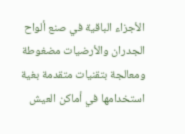الأجزاء الباقية في صنع ألواح الجدران والأرضيات مضغوطة ومعالجة بتقنيات متقدمة بغية استخدامها في أماكن العيش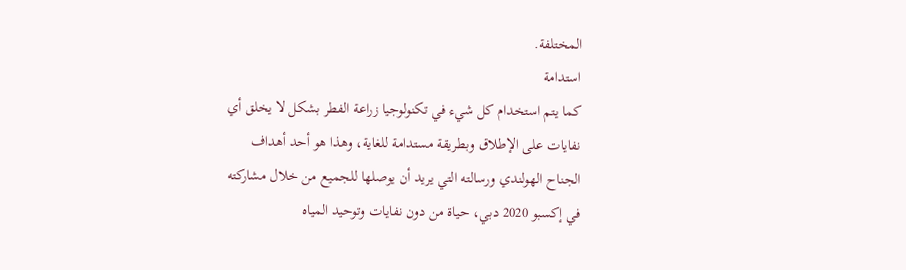المختلفة.
استدامة
كما يتم استخدام كل شيء في تكنولوجيا زراعة الفطر بشكل لا يخلق أي نفايات على الإطلاق وبطريقة مستدامة للغاية، وهذا هو أحد أهداف الجناح الهولندي ورسالته التي يريد أن يوصلها للجميع من خلال مشاركته في إكسبو 2020 دبي، حياة من دون نفايات وتوحيد المياه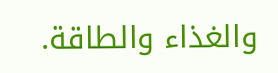والغذاء والطاقة.